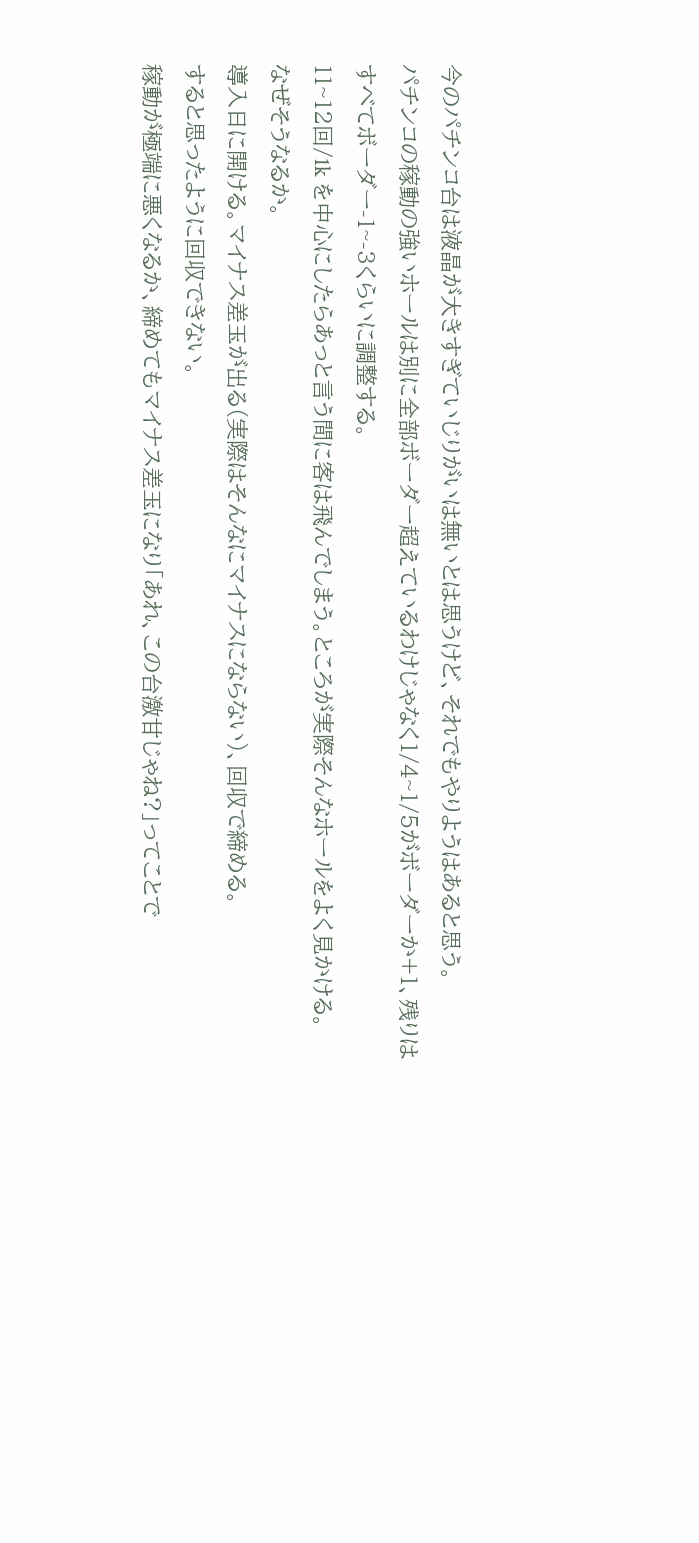今のパチンコ台は液晶が大きすぎていじりがいは無いとは思うけど、それでもやりようはあると思う。
パチンコの稼動の強いホールは別に全部ボーダー超えているわけじゃなく1/4~1/5がボーダーか+1、残りはすべてボーダー-1~-3くらいに調整する。
11~12回/1k を中心にしたらあっと言う間に客は飛んでしまう。ところが実際そんなホールをよく見かける。
なぜそうなるか。
導入日に開ける。マイナス差玉が出る(実際はそんなにマイナスにならない)、回収で締める。
すると思ったように回収できない。
稼動が極端に悪くなるか、締めてもマイナス差玉になり「あれ、この台激甘じゃね?」ってことで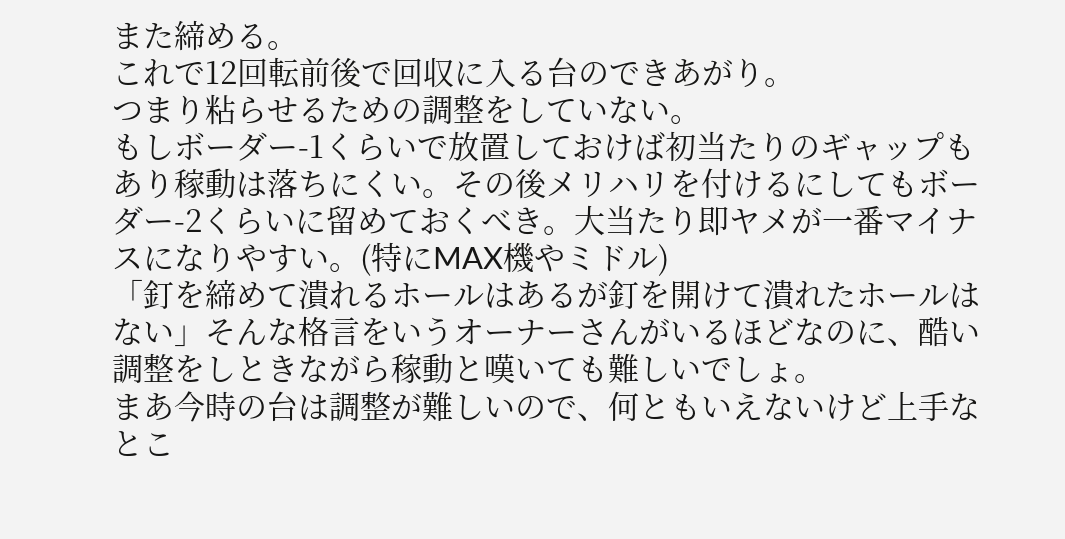また締める。
これで12回転前後で回収に入る台のできあがり。
つまり粘らせるための調整をしていない。
もしボーダー-1くらいで放置しておけば初当たりのギャップもあり稼動は落ちにくい。その後メリハリを付けるにしてもボーダー-2くらいに留めておくべき。大当たり即ヤメが一番マイナスになりやすい。(特にMAX機やミドル)
「釘を締めて潰れるホールはあるが釘を開けて潰れたホールはない」そんな格言をいうオーナーさんがいるほどなのに、酷い調整をしときながら稼動と嘆いても難しいでしょ。
まあ今時の台は調整が難しいので、何ともいえないけど上手なとこ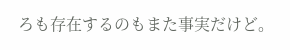ろも存在するのもまた事実だけど。